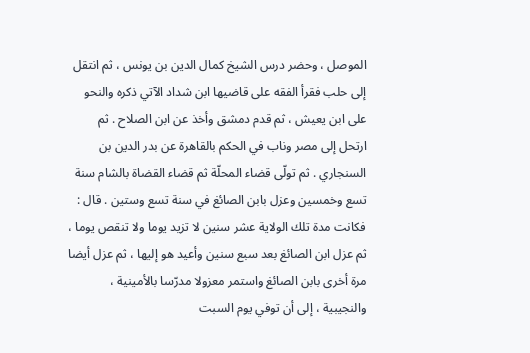الموصل ، وحضر درس الشيخ كمال الدين بن يونس ، ثم انتقل إلى حلب فقرأ الفقه على قاضيها ابن شداد الآتي ذكره والنحو على ابن يعيش ، ثم قدم دمشق وأخذ عن ابن الصلاح . ثم ارتحل إلى مصر وناب في الحكم بالقاهرة عن بدر الدين بن السنجاري . ثم تولّى قضاء المحلّة ثم قضاء القضاة بالشام سنة تسع وخمسين وعزل بابن الصائغ في سنة تسع وستين . قال : فكانت مدة تلك الولاية عشر سنين لا تزيد يوما ولا تنقص يوما ، ثم عزل ابن الصائغ بعد سبع سنين وأعيد هو إليها ، ثم عزل أيضا مرة أخرى بابن الصائغ واستمر معزولا مدرّسا بالأمينية ، والنجيبية ، إلى أن توفي يوم السبت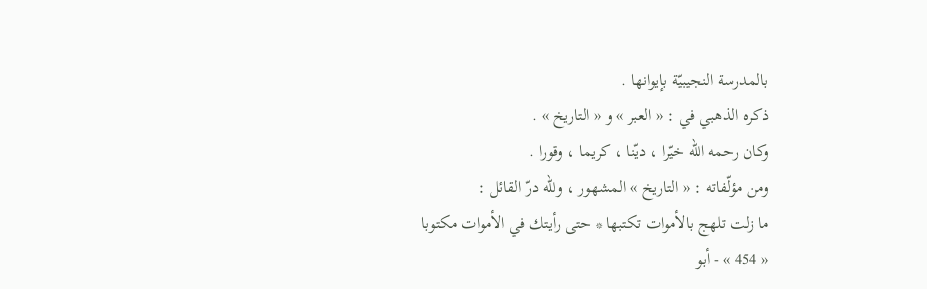بالمدرسة النجيبيّة بإيوانها .
ذكره الذهبي في : « العبر » و « التاريخ » .
وكان رحمه اللّه خيّرا ، ديّنا ، كريما ، وقورا .
ومن مؤلّفاته : « التاريخ » المشهور ، وللّه درّ القائل :
ما زلت تلهج بالأموات تكتبها * حتى رأيتك في الأموات مكتوبا
« 454 » - أبو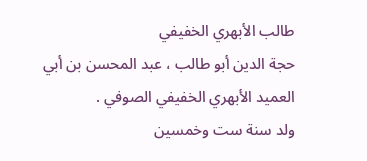طالب الأبهري الخفيفي
حجة الدين أبو طالب ، عبد المحسن بن أبي العميد الأبهري الخفيفي الصوفي .
ولد سنة ست وخمسين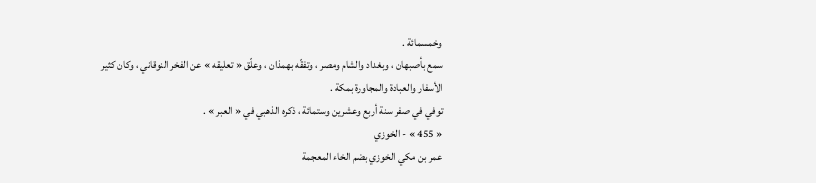وخمسمائة .
سمع بأصبهان ، وبغداد والشام ومصر ، وتفقّه بهمذان ، وعلّق « تعليقه » عن الفخر النوقاني ، وكان كثير الأسفار والعبادة والمجاورة بمكة .
توفي في صفر سنة أربع وعشرين وستمائة ، ذكره الذهبي في « العبر » .
« 455 » - الخوزي
عمر بن مكي الخوزي بضم الخاء المعجمة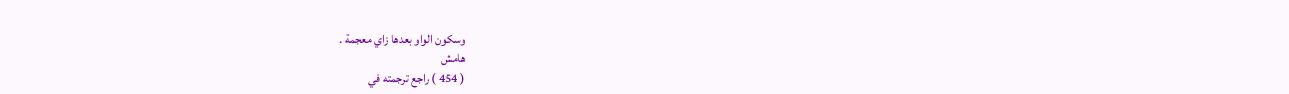وسكون الواو بعدها زاي معجمة .
هامش
( 454 ) راجع ترجمته في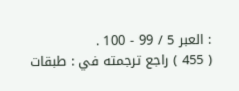: العبر 5 / 99 - 100 .
( 455 ) راجع ترجمته في : طبقات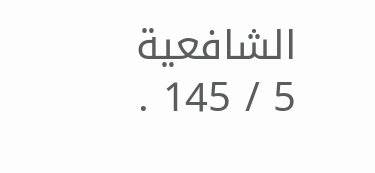الشافعية 5 / 145 .